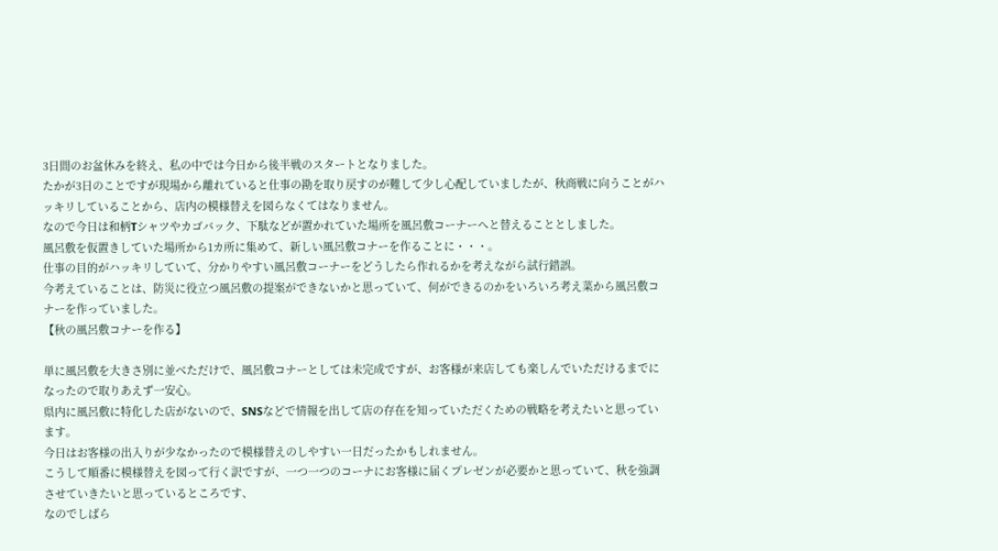3日間のお盆休みを終え、私の中では今日から後半戦のスタートとなりました。
たかが3日のことですが現場から離れていると仕事の勘を取り戻すのが難して少し心配していましたが、秋商戦に向うことがハッキリしていることから、店内の模様替えを図らなくてはなりません。
なので今日は和柄Tシャツやカゴバック、下駄などが置かれていた場所を風呂敷コーナーへと替えることとしました。
風呂敷を仮置きしていた場所から1カ所に集めて、新しい風呂敷コナーを作ることに・・・。
仕事の目的がハッキリしていて、分かりやすい風呂敷コーナーをどうしたら作れるかを考えながら試行錯誤。
今考えていることは、防災に役立つ風呂敷の提案ができないかと思っていて、何ができるのかをいろいろ考え菜から風呂敷コナーを作っていました。
【秋の風呂敷コナーを作る】

単に風呂敷を大きさ別に並べただけで、風呂敷コナーとしては未完成ですが、お客様が来店しても楽しんでいただけるまでになったので取りあえず一安心。
県内に風呂敷に特化した店がないので、SNSなどで情報を出して店の存在を知っていただくための戦略を考えたいと思っています。
今日はお客様の出入りが少なかったので模様替えのしやすい一日だったかもしれません。
こうして順番に模様替えを図って行く訳ですが、一つ一つのコーナにお客様に届くプレゼンが必要かと思っていて、秋を強調させていきたいと思っているところです、
なのでしばら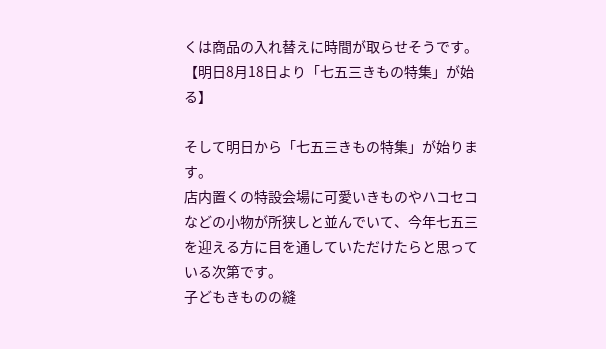くは商品の入れ替えに時間が取らせそうです。
【明日8月18日より「七五三きもの特集」が始る】

そして明日から「七五三きもの特集」が始ります。
店内置くの特設会場に可愛いきものやハコセコなどの小物が所狭しと並んでいて、今年七五三を迎える方に目を通していただけたらと思っている次第です。
子どもきものの縫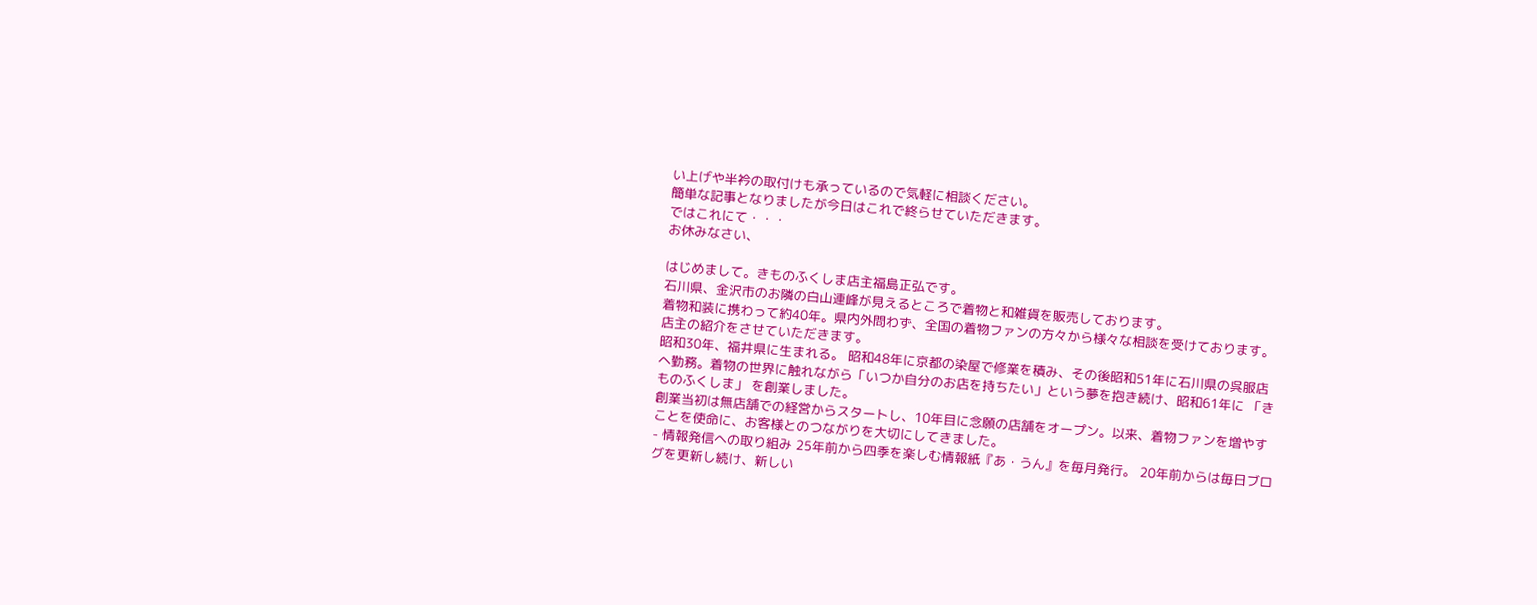い上げや半衿の取付けも承っているので気軽に相談ください。
簡単な記事となりましたが今日はこれで終らせていただきます。
ではこれにて・・・
お休みなさい、

はじめまして。きものふくしま店主福島正弘です。
石川県、金沢市のお隣の白山連峰が見えるところで着物と和雑貨を販売しております。
着物和装に携わって約40年。県内外問わず、全国の着物ファンの方々から様々な相談を受けております。
店主の紹介をさせていただきます。
昭和30年、福井県に生まれる。 昭和48年に京都の染屋で修業を積み、その後昭和51年に石川県の呉服店へ勤務。着物の世界に触れながら「いつか自分のお店を持ちたい」という夢を抱き続け、昭和61年に 「きものふくしま」 を創業しました。
創業当初は無店舗での経営からスタートし、10年目に念願の店舗をオープン。以来、着物ファンを増やすことを使命に、お客様とのつながりを大切にしてきました。
- 情報発信への取り組み 25年前から四季を楽しむ情報紙『あ・うん』を毎月発行。 20年前からは毎日ブログを更新し続け、新しい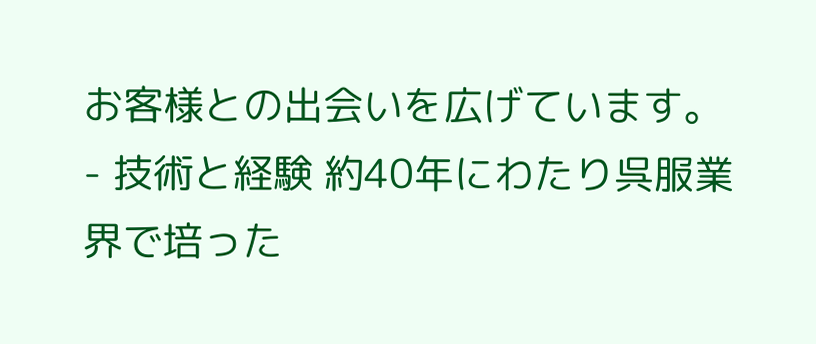お客様との出会いを広げています。
- 技術と経験 約40年にわたり呉服業界で培った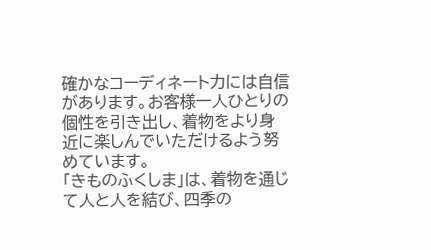確かなコーディネート力には自信があります。お客様一人ひとりの個性を引き出し、着物をより身近に楽しんでいただけるよう努めています。
「きものふくしま」は、着物を通じて人と人を結び、四季の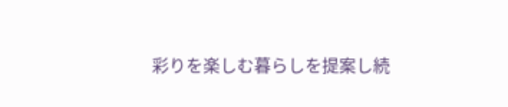彩りを楽しむ暮らしを提案し続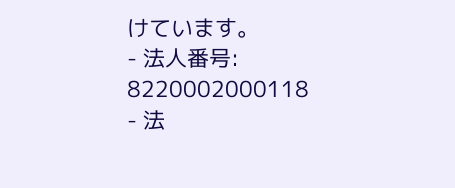けています。
- 法人番号: 8220002000118
- 法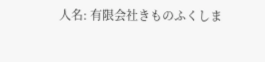人名: 有限会社きものふくしま